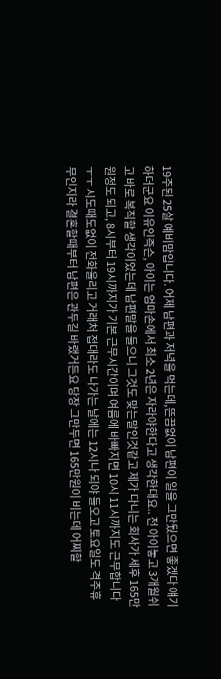19주된 25살 예비맘입니다. 어제 남편과 저녁을 먹는데,뜬끔없이 남편이 일을 그만뒀으면 좋겠다 얘기하더군요 이유인즉슨, 아이는 엄마손에서 최소 2년은 자라야한다고 생각한대요.. 전 아이놓고 3개월쉬고 바로 복직할 생각이었는데 남편말을 들으니 그것도 맞는말인것같고 제가 다니는 회사가 세후 165만원정도 되고, 8시부터 19시까지가 기본 근무시간이며 여름에 바빠지면 10시 11시까지도 근무합니다 ㅜㅜ 시도때도없이 전화울리고 거래처 접대라도 나가는 날에는 12시나 되야 들오고 토요일도 격주휴무인지라 결혼할때부터 남편은 관두길 바랬거든요 당장 그만두면 165만원이 비는데 어찌할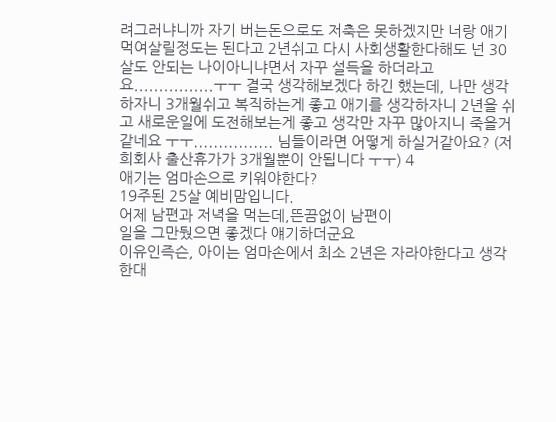려그러냐니까 자기 버는돈으로도 저축은 못하겠지만 너랑 애기먹여살릴정도는 된다고 2년쉬고 다시 사회생활한다해도 넌 30살도 안되는 나이아니냐면서 자꾸 설득을 하더라고요................ㅜㅜ 결국 생각해보겠다 하긴 했는데, 나만 생각하자니 3개월쉬고 복직하는게 좋고 애기를 생각하자니 2년을 쉬고 새로운일에 도전해보는게 좋고 생각만 자꾸 많아지니 죽을거같네요 ㅜㅜ................ 님들이라면 어떻게 하실거같아요? (저희회사 출산휴가가 3개월뿐이 안됩니다 ㅜㅜ) 4
애기는 엄마손으로 키워야한다?
19주된 25살 예비맘입니다.
어제 남편과 저녁을 먹는데,뜬끔없이 남편이
일을 그만뒀으면 좋겠다 얘기하더군요
이유인즉슨, 아이는 엄마손에서 최소 2년은 자라야한다고 생각한대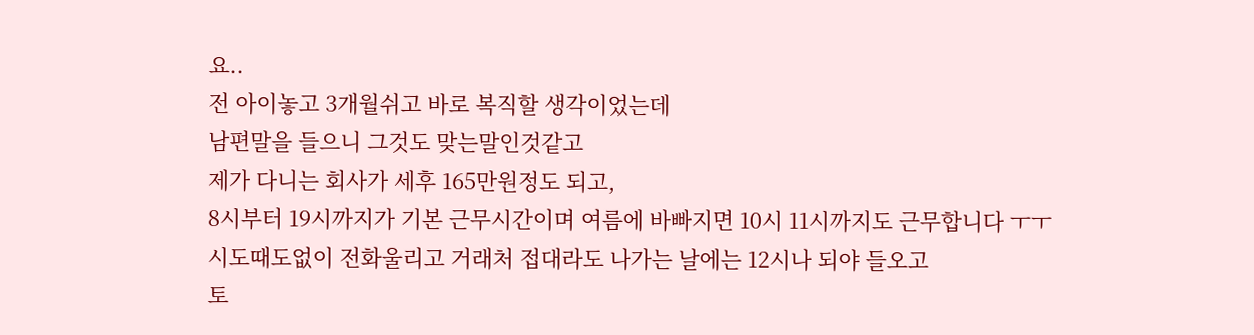요..
전 아이놓고 3개월쉬고 바로 복직할 생각이었는데
남편말을 들으니 그것도 맞는말인것같고
제가 다니는 회사가 세후 165만원정도 되고,
8시부터 19시까지가 기본 근무시간이며 여름에 바빠지면 10시 11시까지도 근무합니다 ㅜㅜ
시도때도없이 전화울리고 거래처 접대라도 나가는 날에는 12시나 되야 들오고
토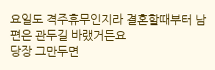요일도 격주휴무인지라 결혼할때부터 남편은 관두길 바랬거든요
당장 그만두면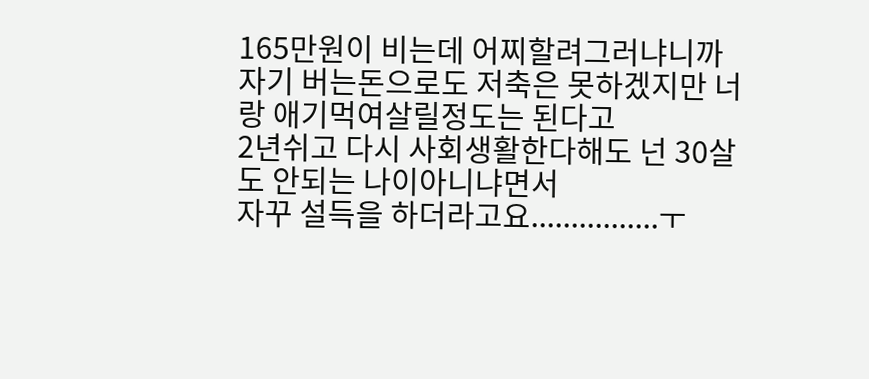165만원이 비는데 어찌할려그러냐니까
자기 버는돈으로도 저축은 못하겠지만 너랑 애기먹여살릴정도는 된다고
2년쉬고 다시 사회생활한다해도 넌 30살도 안되는 나이아니냐면서
자꾸 설득을 하더라고요................ㅜ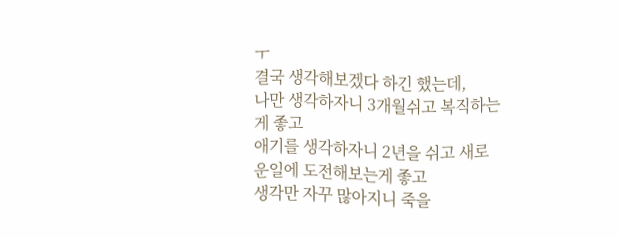ㅜ
결국 생각해보겠다 하긴 했는데,
나만 생각하자니 3개월쉬고 복직하는게 좋고
애기를 생각하자니 2년을 쉬고 새로운일에 도전해보는게 좋고
생각만 자꾸 많아지니 죽을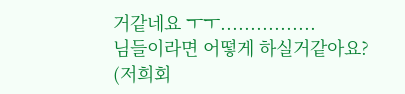거같네요 ㅜㅜ................
님들이라면 어떻게 하실거같아요?
(저희회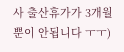사 출산휴가가 3개월뿐이 안됩니다 ㅜㅜ)